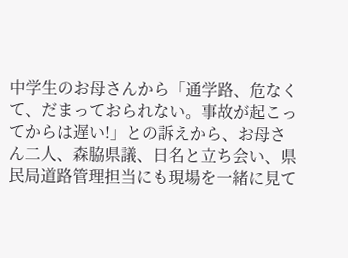中学生のお母さんから「通学路、危なくて、だまっておられない。事故が起こってからは遅い!」との訴えから、お母さん二人、森脇県議、日名と立ち会い、県民局道路管理担当にも現場を一緒に見て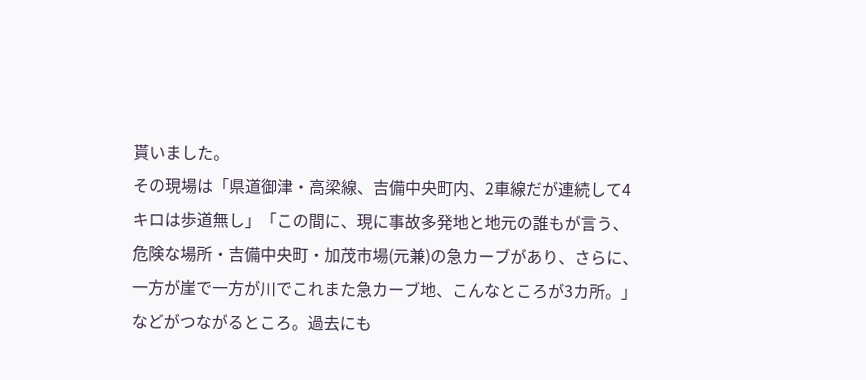貰いました。
その現場は「県道御津・高梁線、吉備中央町内、2車線だが連続して4キロは歩道無し」「この間に、現に事故多発地と地元の誰もが言う、危険な場所・吉備中央町・加茂市場(元兼)の急カーブがあり、さらに、一方が崖で一方が川でこれまた急カーブ地、こんなところが3カ所。」などがつながるところ。過去にも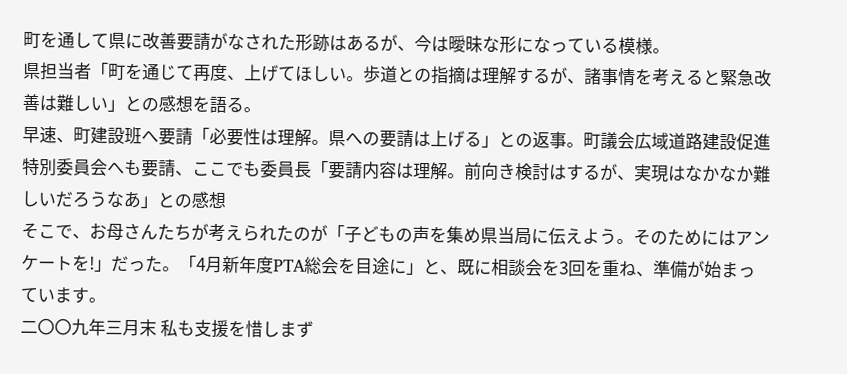町を通して県に改善要請がなされた形跡はあるが、今は曖昧な形になっている模様。
県担当者「町を通じて再度、上げてほしい。歩道との指摘は理解するが、諸事情を考えると緊急改善は難しい」との感想を語る。
早速、町建設班へ要請「必要性は理解。県への要請は上げる」との返事。町議会広域道路建設促進特別委員会へも要請、ここでも委員長「要請内容は理解。前向き検討はするが、実現はなかなか難しいだろうなあ」との感想
そこで、お母さんたちが考えられたのが「子どもの声を集め県当局に伝えよう。そのためにはアンケートを!」だった。「4月新年度PTA総会を目途に」と、既に相談会を3回を重ね、準備が始まっています。
二〇〇九年三月末 私も支援を惜しまず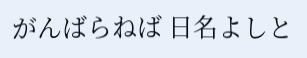がんばらねば 日名よしと